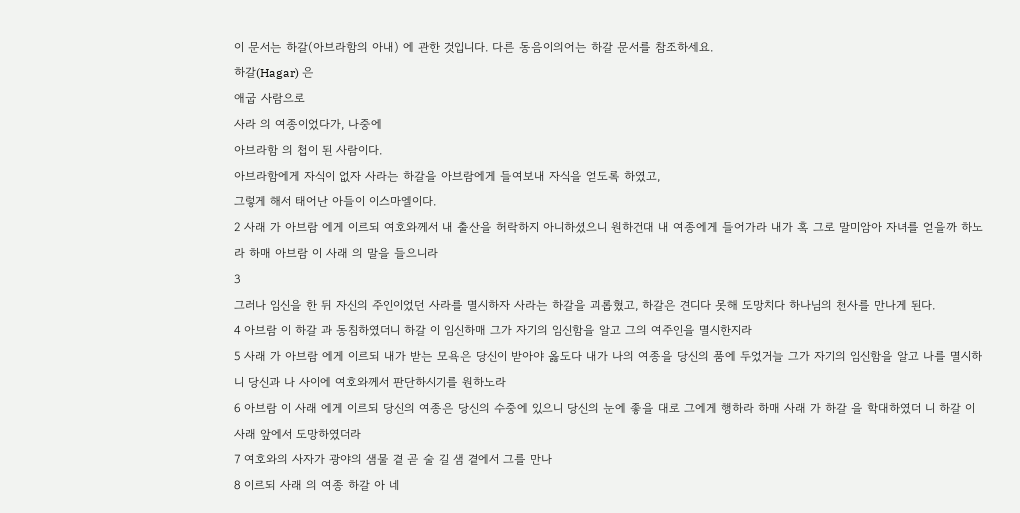이 문서는 하갈(아브라함의 아내) 에 관한 것입니다. 다른 동음이의어는 하갈 문서를 참조하세요.
하갈(Hagar) 은
애굽 사람으로
사라 의 여종이었다가, 나중에
아브라함 의 첩이 된 사람이다.
아브라함에게 자식이 없자 사라는 하갈을 아브람에게 들여보내 자식을 얻도록 하였고,
그렇게 해서 태어난 아들이 이스마엘이다.
2 사래 가 아브람 에게 이르되 여호와께서 내 출산을 허락하지 아니하셨으니 원하건대 내 여종에게 들어가라 내가 혹 그로 말미암아 자녀를 얻을까 하노라 하매 아브람 이 사래 의 말을 들으니라
3
그러나 임신을 한 뒤 자신의 주인이었던 사라를 멸시하자 사라는 하갈을 괴롭혔고, 하갈은 견디다 못해 도망치다 하나님의 천사를 만나게 된다.
4 아브람 이 하갈 과 동침하였더니 하갈 이 임신하매 그가 자기의 임신함을 알고 그의 여주인을 멸시한지라
5 사래 가 아브람 에게 이르되 내가 받는 모욕은 당신이 받아야 옳도다 내가 나의 여종을 당신의 품에 두었거늘 그가 자기의 임신함을 알고 나를 멸시하니 당신과 나 사이에 여호와께서 판단하시기를 원하노라
6 아브람 이 사래 에게 이르되 당신의 여종은 당신의 수중에 있으니 당신의 눈에 좋을 대로 그에게 행하라 하매 사래 가 하갈 을 학대하였더 니 하갈 이 사래 앞에서 도망하였더라
7 여호와의 사자가 광야의 샘물 곁 곧 술 길 샘 곁에서 그를 만나
8 이르되 사래 의 여종 하갈 아 네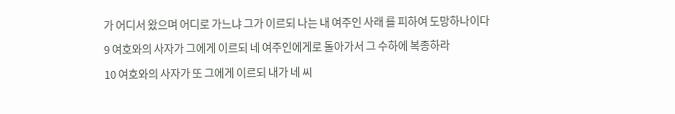가 어디서 왔으며 어디로 가느냐 그가 이르되 나는 내 여주인 사래 를 피하여 도망하나이다
9 여호와의 사자가 그에게 이르되 네 여주인에게로 돌아가서 그 수하에 복종하라
10 여호와의 사자가 또 그에게 이르되 내가 네 씨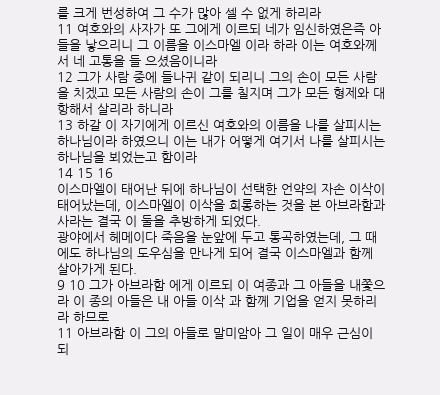를 크게 번성하여 그 수가 많아 셀 수 없게 하리라
11 여호와의 사자가 또 그에게 이르되 네가 임신하였은즉 아들을 낳으리니 그 이름을 이스마엘 이라 하라 이는 여호와께서 네 고통을 들 으셨음이니라
12 그가 사람 중에 들나귀 같이 되리니 그의 손이 모든 사람을 치겠고 모든 사람의 손이 그를 칠지며 그가 모든 형제와 대항해서 살리라 하니라
13 하갈 이 자기에게 이르신 여호와의 이름을 나를 살피시는 하나님이라 하였으니 이는 내가 어떻게 여기서 나를 살피시는 하나님을 뵈었는고 함이라
14 15 16
이스마엘이 태어난 뒤에 하나님이 선택한 언약의 자손 이삭이 태어났는데, 이스마엘이 이삭을 희롱하는 것을 본 아브라함과 사라는 결국 이 둘을 추방하게 되었다.
광야에서 헤메이다 죽음을 눈앞에 두고 통곡하였는데, 그 때에도 하나님의 도우심을 만나게 되어 결국 이스마엘과 함께 살아가게 된다.
9 10 그가 아브라함 에게 이르되 이 여종과 그 아들을 내쫓으라 이 종의 아들은 내 아들 이삭 과 함께 기업을 얻지 못하리라 하므로
11 아브라함 이 그의 아들로 말미암아 그 일이 매우 근심이 되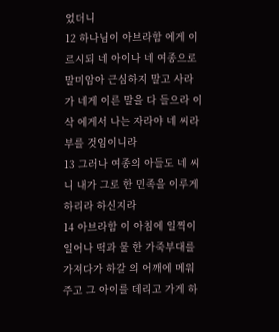었더니
12 하나님이 아브라함 에게 이르시되 네 아이나 네 여종으로 말미암아 근심하지 말고 사라 가 네게 이른 말을 다 들으라 이삭 에게서 나는 자라야 네 씨라 부를 것임이니라
13 그러나 여종의 아들도 네 씨니 내가 그로 한 민족을 이루게 하리라 하신지라
14 아브라함 이 아침에 일찍이 일어나 떡과 물 한 가죽부대를 가져다가 하갈 의 어깨에 메워 주고 그 아이를 데리고 가게 하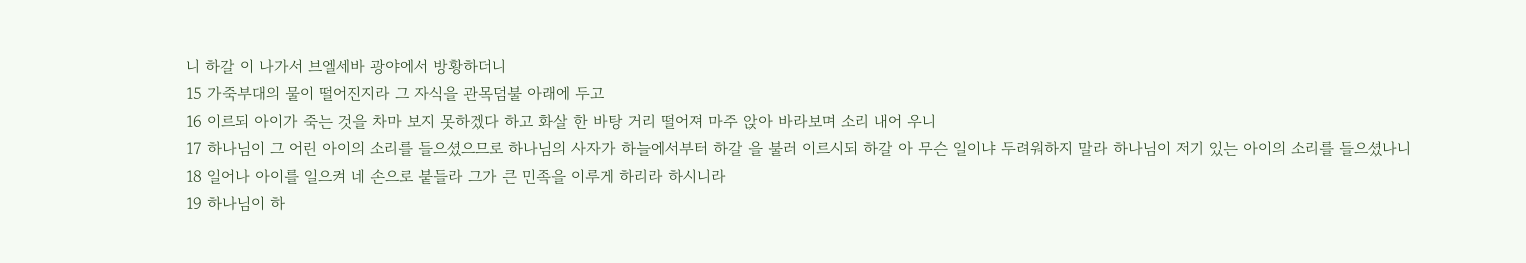니 하갈 이 나가서 브엘세바 광야에서 방황하더니
15 가죽부대의 물이 떨어진지라 그 자식을 관목덤불 아래에 두고
16 이르되 아이가 죽는 것을 차마 보지 못하겠다 하고 화살 한 바탕 거리 떨어져 마주 앉아 바라보며 소리 내어 우니
17 하나님이 그 어린 아이의 소리를 들으셨으므로 하나님의 사자가 하늘에서부터 하갈 을 불러 이르시되 하갈 아 무슨 일이냐 두려워하지 말라 하나님이 저기 있는 아이의 소리를 들으셨나니
18 일어나 아이를 일으켜 네 손으로 붙들라 그가 큰 민족을 이루게 하리라 하시니라
19 하나님이 하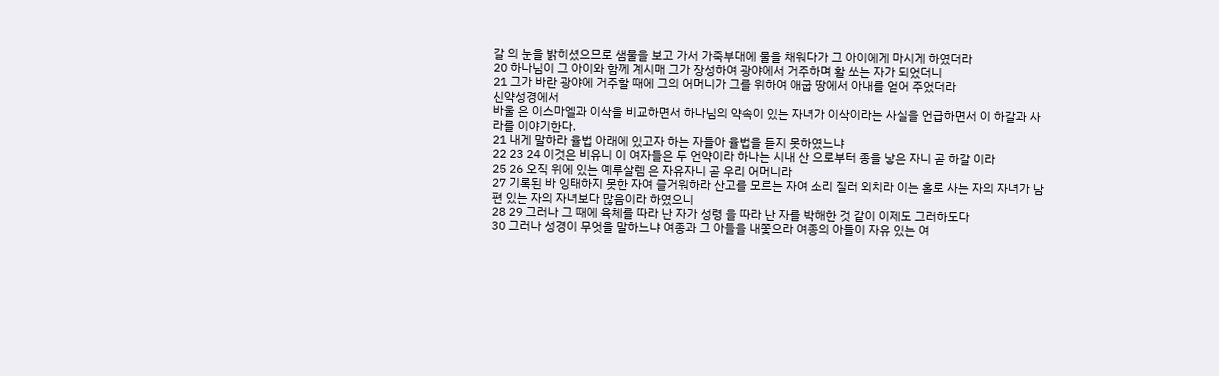갈 의 눈을 밝히셨으므로 샘물을 보고 가서 가죽부대에 물을 채워다가 그 아이에게 마시게 하였더라
20 하나님이 그 아이와 함께 계시매 그가 장성하여 광야에서 거주하며 활 쏘는 자가 되었더니
21 그가 바란 광야에 거주할 때에 그의 어머니가 그를 위하여 애굽 땅에서 아내를 얻어 주었더라
신약성경에서
바울 은 이스마엘과 이삭을 비교하면서 하나님의 약속이 있는 자녀가 이삭이라는 사실을 언급하면서 이 하갈과 사라를 이야기한다.
21 내게 말하라 율법 아래에 있고자 하는 자들아 율법을 듣지 못하였느냐
22 23 24 이것은 비유니 이 여자들은 두 언약이라 하나는 시내 산 으로부터 종을 낳은 자니 곧 하갈 이라
25 26 오직 위에 있는 예루살렘 은 자유자니 곧 우리 어머니라
27 기록된 바 잉태하지 못한 자여 즐거워하라 산고를 모르는 자여 소리 질러 외치라 이는 홀로 사는 자의 자녀가 남편 있는 자의 자녀보다 많음이라 하였으니
28 29 그러나 그 때에 육체를 따라 난 자가 성령 을 따라 난 자를 박해한 것 같이 이제도 그러하도다
30 그러나 성경이 무엇을 말하느냐 여종과 그 아들을 내쫓으라 여종의 아들이 자유 있는 여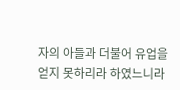자의 아들과 더불어 유업을 얻지 못하리라 하였느니라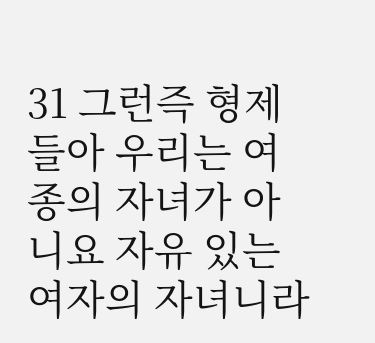31 그런즉 형제들아 우리는 여종의 자녀가 아니요 자유 있는 여자의 자녀니라